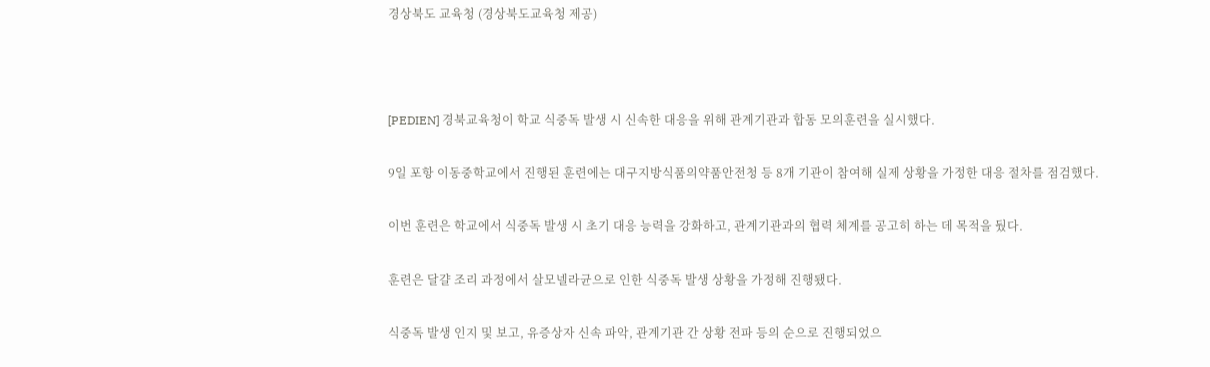경상북도 교육청 (경상북도교육청 제공)



[PEDIEN] 경북교육청이 학교 식중독 발생 시 신속한 대응을 위해 관계기관과 합동 모의훈련을 실시했다.

9일 포항 이동중학교에서 진행된 훈련에는 대구지방식품의약품안전청 등 8개 기관이 참여해 실제 상황을 가정한 대응 절차를 점검했다.

이번 훈련은 학교에서 식중독 발생 시 초기 대응 능력을 강화하고, 관계기관과의 협력 체계를 공고히 하는 데 목적을 뒀다.

훈련은 달걀 조리 과정에서 살모넬라균으로 인한 식중독 발생 상황을 가정해 진행됐다.

식중독 발생 인지 및 보고, 유증상자 신속 파악, 관계기관 간 상황 전파 등의 순으로 진행되었으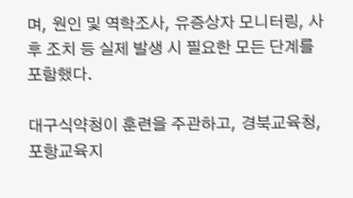며, 원인 및 역학조사, 유증상자 모니터링, 사후 조치 등 실제 발생 시 필요한 모든 단계를 포함했다.

대구식약청이 훈련을 주관하고, 경북교육청, 포항교육지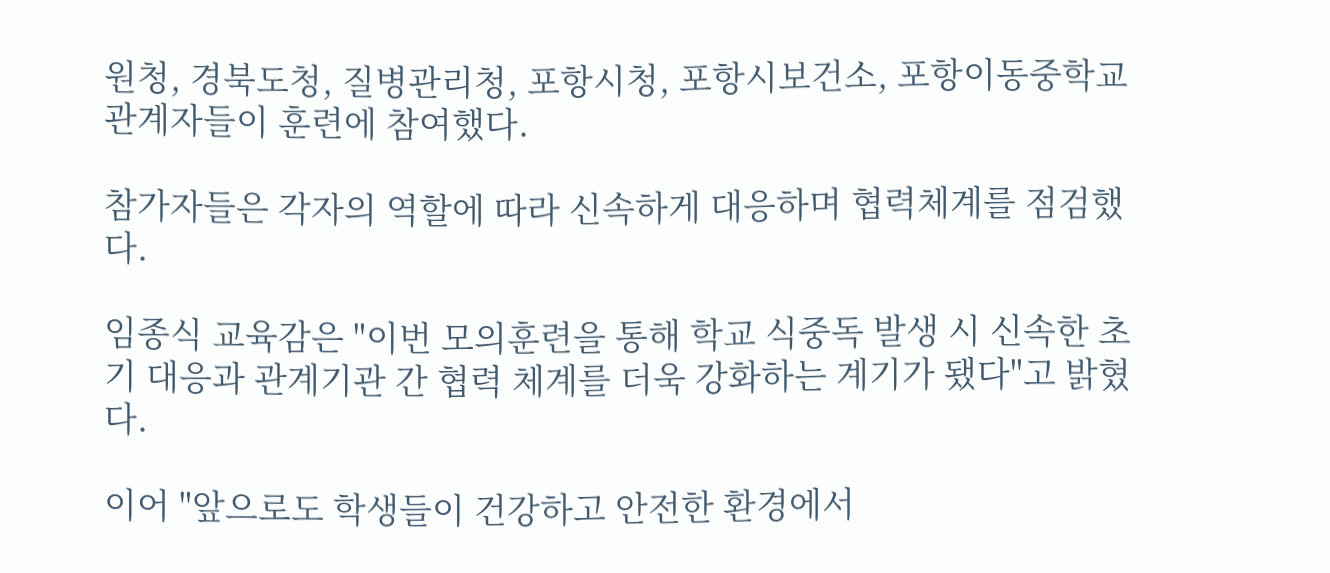원청, 경북도청, 질병관리청, 포항시청, 포항시보건소, 포항이동중학교 관계자들이 훈련에 참여했다.

참가자들은 각자의 역할에 따라 신속하게 대응하며 협력체계를 점검했다.

임종식 교육감은 "이번 모의훈련을 통해 학교 식중독 발생 시 신속한 초기 대응과 관계기관 간 협력 체계를 더욱 강화하는 계기가 됐다"고 밝혔다.

이어 "앞으로도 학생들이 건강하고 안전한 환경에서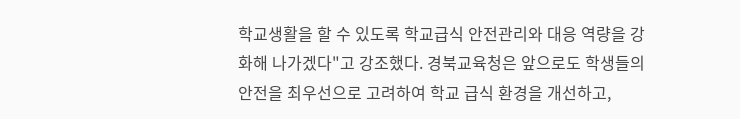학교생활을 할 수 있도록 학교급식 안전관리와 대응 역량을 강화해 나가겠다"고 강조했다. 경북교육청은 앞으로도 학생들의 안전을 최우선으로 고려하여 학교 급식 환경을 개선하고,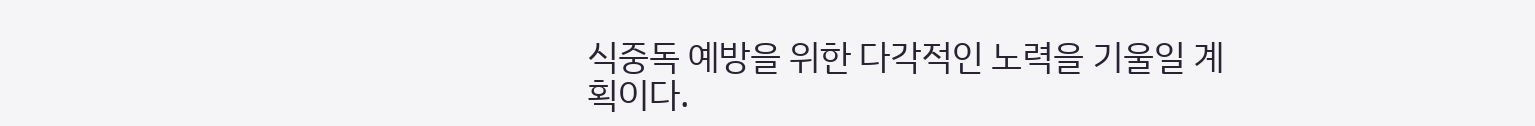식중독 예방을 위한 다각적인 노력을 기울일 계획이다.